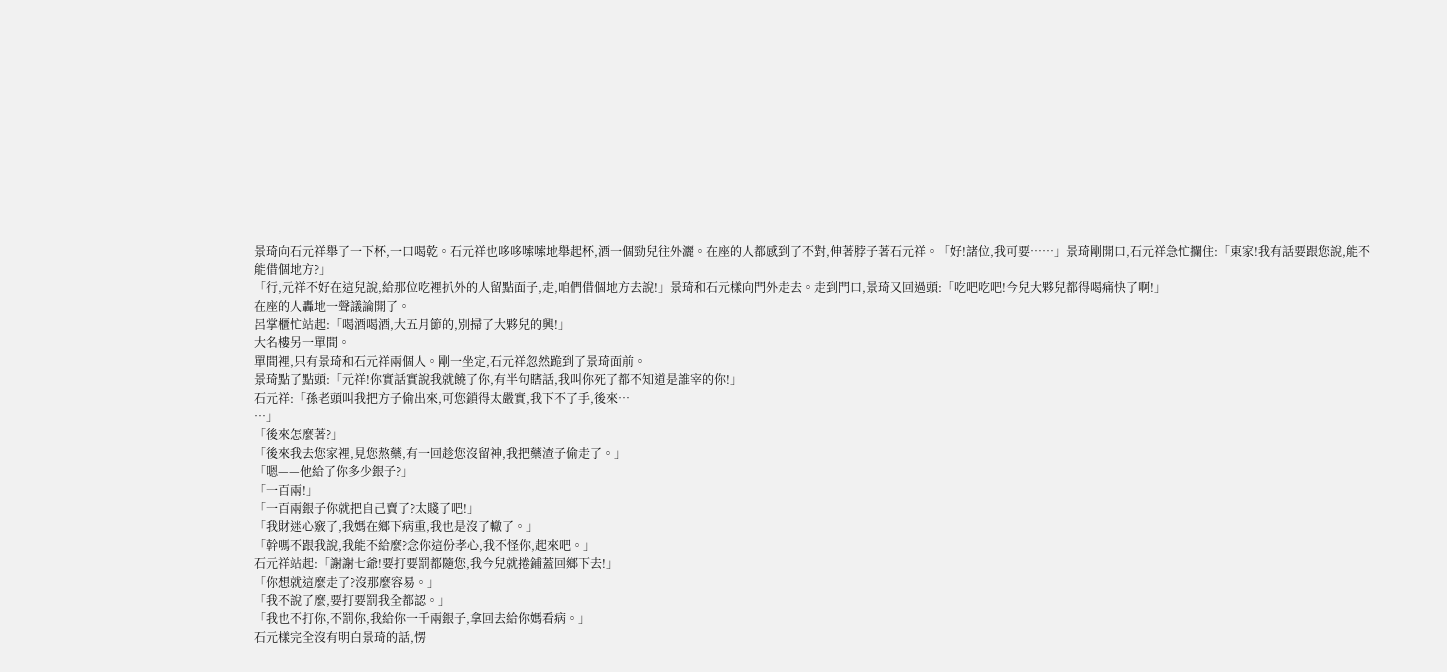景琦向石元祥舉了一下杯,一口喝乾。石元祥也哆哆嗦嗦地舉起杯,酒一個勁兒往外灑。在座的人都感到了不對,伸著脖子著石元祥。「好!諸位,我可要……」景琦剛開口,石元祥急忙攔住:「東家!我有話要跟您說,能不能借個地方?」
「行,元祥不好在這兒說,給那位吃裡扒外的人留點面子,走,咱們借個地方去說!」景琦和石元樣向門外走去。走到門口,景琦又回過頭:「吃吧吃吧!今兒大夥兒都得喝痛快了啊!」
在座的人轟地一聲議論開了。
呂掌櫃忙站起:「喝酒喝酒,大五月節的,別掃了大夥兒的興!」
大名樓另一單間。
單間裡,只有景琦和石元祥兩個人。剛一坐定,石元祥忽然跪到了景琦面前。
景琦點了點頭:「元祥!你實話實說我就饒了你,有半句瞎話,我叫你死了都不知道是誰宰的你!」
石元祥:「孫老頭叫我把方子偷出來,可您鎖得太嚴實,我下不了手,後來…
…」
「後來怎麼著?」
「後來我去您家裡,見您熬藥,有一回趁您沒留神,我把藥渣子偷走了。」
「嗯——他給了你多少銀子?」
「一百兩!」
「一百兩銀子你就把自己賣了?太賤了吧!」
「我財迷心竅了,我媽在鄉下病重,我也是沒了轍了。」
「幹嗎不跟我說,我能不給麼?念你這份孝心,我不怪你,起來吧。」
石元祥站起:「謝謝七爺!要打要罰都隨您,我今兒就捲鋪蓋回鄉下去!」
「你想就這麼走了?沒那麼容易。」
「我不說了麼,要打要罰我全都認。」
「我也不打你,不罰你,我給你一千兩銀子,拿回去給你媽看病。」
石元樣完全沒有明白景琦的話,愣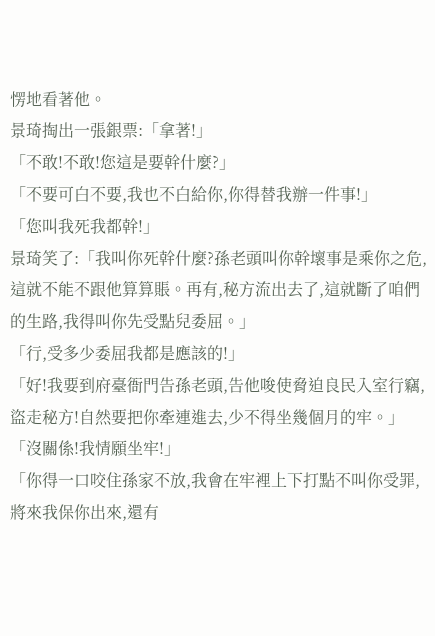愣地看著他。
景琦掏出一張銀票:「拿著!」
「不敢!不敢!您這是要幹什麼?」
「不要可白不要,我也不白給你,你得替我辦一件事!」
「您叫我死我都幹!」
景琦笑了:「我叫你死幹什麼?孫老頭叫你幹壞事是乘你之危,這就不能不跟他算算賬。再有,秘方流出去了,這就斷了咱們的生路,我得叫你先受點兒委屈。」
「行,受多少委屈我都是應該的!」
「好!我要到府臺衙門告孫老頭,告他唆使脅迫良民入室行竊,盜走秘方!自然要把你牽連進去,少不得坐幾個月的牢。」
「沒關係!我情願坐牢!」
「你得一口咬住孫家不放,我會在牢裡上下打點不叫你受罪,將來我保你出來,還有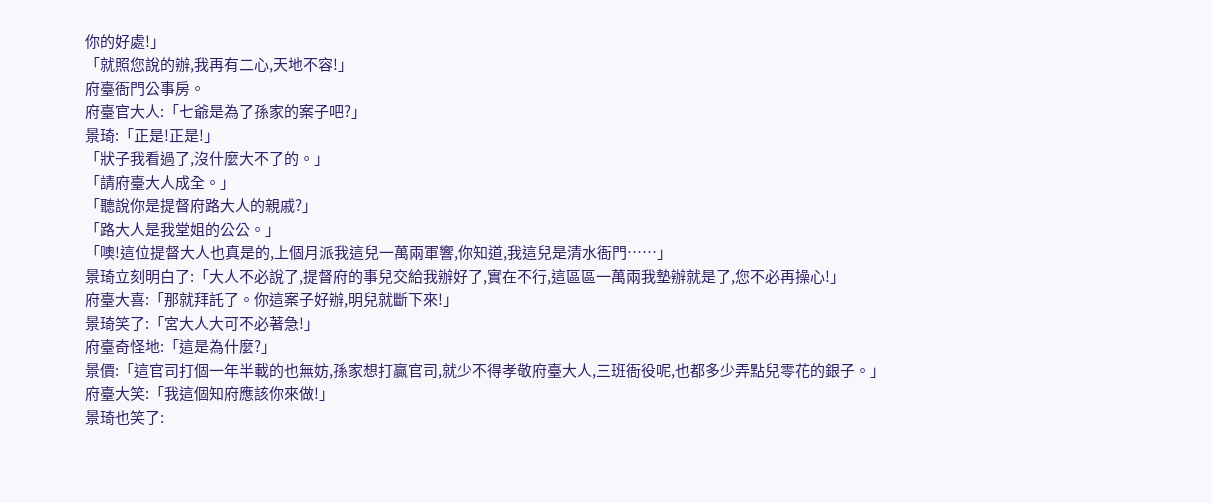你的好處!」
「就照您說的辦,我再有二心,天地不容!」
府臺衙門公事房。
府臺官大人:「七爺是為了孫家的案子吧?」
景琦:「正是!正是!」
「狀子我看過了,沒什麼大不了的。」
「請府臺大人成全。」
「聽說你是提督府路大人的親戚?」
「路大人是我堂姐的公公。」
「噢!這位提督大人也真是的,上個月派我這兒一萬兩軍響,你知道,我這兒是清水衙門……」
景琦立刻明白了:「大人不必說了,提督府的事兒交給我辦好了,實在不行,這區區一萬兩我墊辦就是了,您不必再操心!」
府臺大喜:「那就拜託了。你這案子好辦,明兒就斷下來!」
景琦笑了:「宮大人大可不必著急!」
府臺奇怪地:「這是為什麼?」
景價:「這官司打個一年半載的也無妨,孫家想打贏官司,就少不得孝敬府臺大人,三班衙役呢,也都多少弄點兒零花的銀子。」
府臺大笑:「我這個知府應該你來做!」
景琦也笑了: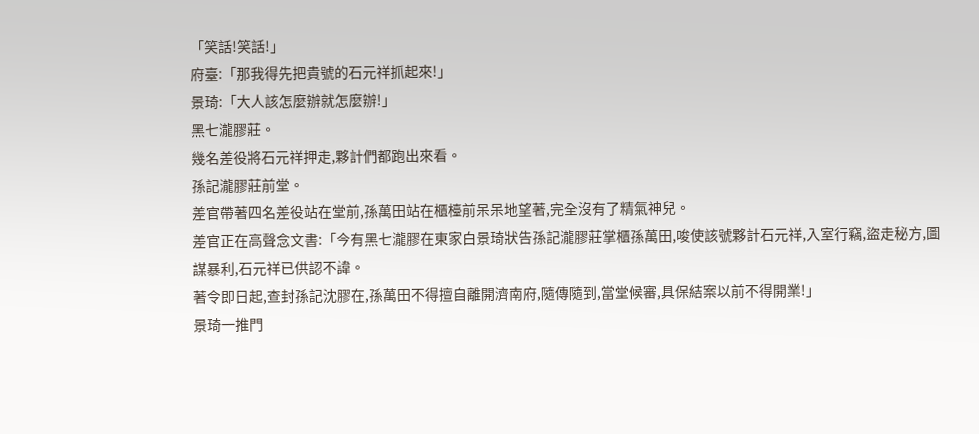「笑話!笑話!」
府臺:「那我得先把貴號的石元祥抓起來!」
景琦:「大人該怎麼辦就怎麼辦!」
黑七瀧膠莊。
幾名差役將石元祥押走,夥計們都跑出來看。
孫記瀧膠莊前堂。
差官帶著四名差役站在堂前,孫萬田站在櫃檯前呆呆地望著,完全沒有了精氣神兒。
差官正在高聲念文書:「今有黑七瀧膠在東家白景琦狀告孫記瀧膠莊掌櫃孫萬田,唆使該號夥計石元祥,入室行竊,盜走秘方,圖謀暴利,石元祥已供認不諱。
著令即日起,查封孫記沈膠在,孫萬田不得擅自離開濟南府,隨傳隨到,當堂候審,具保結案以前不得開業!」
景琦一推門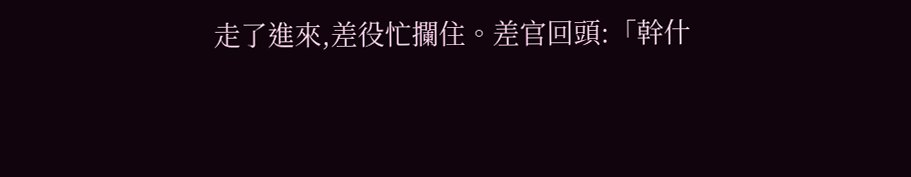走了進來,差役忙攔住。差官回頭:「幹什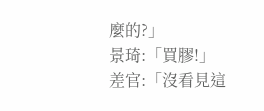麼的?」
景琦:「買膠!」
差官:「沒看見這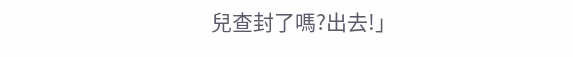兒查封了嗎?出去!」